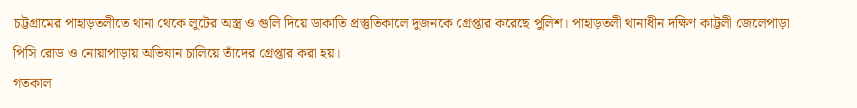চট্টগ্রামের পাহাড়তলীতে থানা থেকে লুটের অস্ত্র ও গুলি দিয়ে ডাকাতি প্রস্তুতিকালে দুজনকে গ্রেপ্তার করেছে পুলিশ। পাহাড়তলী থানাধীন দক্ষিণ কাট্টলী জেলেপাড়া পিসি রোড ও নোয়াপাড়ায় অভিযান চালিয়ে তাঁদের গ্রেপ্তার করা হয়।
গতকাল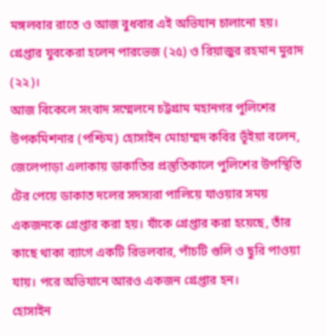মঙ্গলবার রাতে ও আজ বুধবার এই অভিযান চালানো হয়। গ্রেপ্তার যুবকেরা হলেন পারভেজ (২৫) ও রিয়াজুর রহমান মুরাদ (২২)।
আজ বিকেলে সংবাদ সম্মেলনে চট্টগ্রাম মহানগর পুলিশের উপকমিশনার (পশ্চিম) হোসাইন মোহাম্মদ কবির ভূঁইয়া বলেন, জেলেপাড়া এলাকায় ডাকাতির প্রস্তুতিকালে পুলিশের উপস্থিতি টের পেয়ে ডাকাত দলের সদস্যরা পালিয়ে যাওয়ার সময় একজনকে গ্রেপ্তার করা হয়। যাঁকে গ্রেপ্তার করা হয়েছে, তাঁর কাছে থাকা ব্যাগে একটি রিভলবার, পাঁচটি গুলি ও ছুরি পাওয়া যায়। পরে অভিযানে আরও একজন গ্রেপ্তার হন।
হোসাইন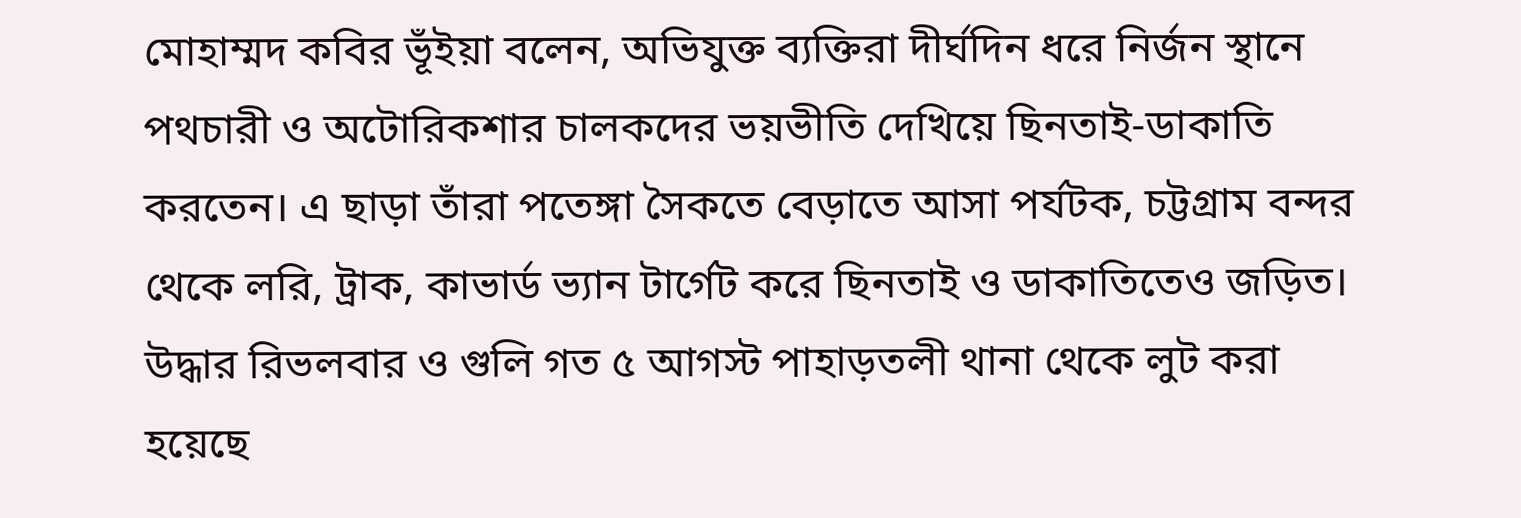মোহাম্মদ কবির ভূঁইয়া বলেন, অভিযুক্ত ব্যক্তিরা দীর্ঘদিন ধরে নির্জন স্থানে পথচারী ও অটোরিকশার চালকদের ভয়ভীতি দেখিয়ে ছিনতাই-ডাকাতি করতেন। এ ছাড়া তাঁরা পতেঙ্গা সৈকতে বেড়াতে আসা পর্যটক, চট্টগ্রাম বন্দর থেকে লরি, ট্রাক, কাভার্ড ভ্যান টার্গেট করে ছিনতাই ও ডাকাতিতেও জড়িত।
উদ্ধার রিভলবার ও গুলি গত ৫ আগস্ট পাহাড়তলী থানা থেকে লুট করা হয়েছে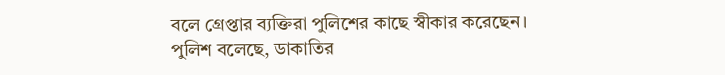বলে গ্রেপ্তার ব্যক্তিরা পুলিশের কাছে স্বীকার করেছেন।
পুলিশ বলেছে, ডাকাতির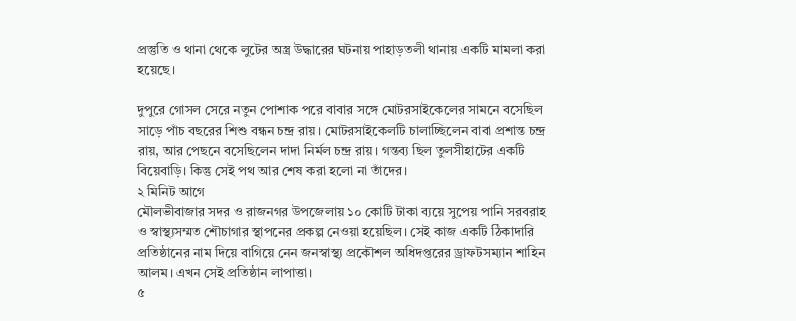প্রস্তুতি ও থানা থেকে লুটের অস্ত্র উদ্ধারের ঘটনায় পাহাড়তলী থানায় একটি মামলা করা হয়েছে।

দুপুরে গোসল সেরে নতুন পোশাক পরে বাবার সঙ্গে মোটরসাইকেলের সামনে বসেছিল সাড়ে পাঁচ বছরের শিশু বন্ধন চন্দ্র রায়। মোটরসাইকেলটি চালাচ্ছিলেন বাবা প্রশান্ত চন্দ্র রায়, আর পেছনে বসেছিলেন দাদা নির্মল চন্দ্র রায়। গন্তব্য ছিল তুলসীহাটের একটি বিয়েবাড়ি। কিন্তু সেই পথ আর শেষ করা হলো না তাঁদের।
২ মিনিট আগে
মৌলভীবাজার সদর ও রাজনগর উপজেলায় ১০ কোটি টাকা ব্যয়ে সুপেয় পানি সরবরাহ ও স্বাস্থ্যসম্মত শৌচাগার স্থাপনের প্রকল্প নেওয়া হয়েছিল। সেই কাজ একটি ঠিকাদারি প্রতিষ্ঠানের নাম দিয়ে বাগিয়ে নেন জনস্বাস্থ্য প্রকৌশল অধিদপ্তরের ড্রাফটসম্যান শাহিন আলম। এখন সেই প্রতিষ্ঠান লাপাত্তা।
৫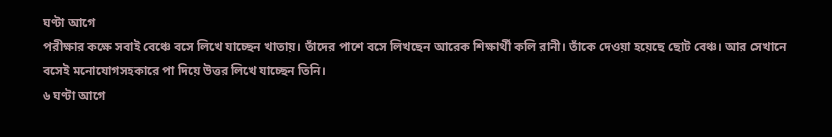ঘণ্টা আগে
পরীক্ষার কক্ষে সবাই বেঞ্চে বসে লিখে যাচ্ছেন খাতায়। তাঁদের পাশে বসে লিখছেন আরেক শিক্ষার্থী কলি রানী। তাঁকে দেওয়া হয়েছে ছোট বেঞ্চ। আর সেখানে বসেই মনোযোগসহকারে পা দিয়ে উত্তর লিখে যাচ্ছেন তিনি।
৬ ঘণ্টা আগে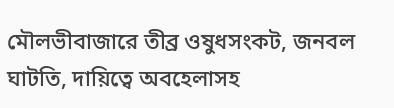মৌলভীবাজারে তীব্র ওষুধসংকট, জনবল ঘাটতি, দায়িত্বে অবহেলাসহ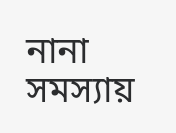নানা সমস্যায়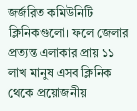জর্জরিত কমিউনিটি ক্লিনিকগুলো। ফলে জেলার প্রত্যন্ত এলাকার প্রায় ১১ লাখ মানুষ এসব ক্লিনিক থেকে প্রয়োজনীয়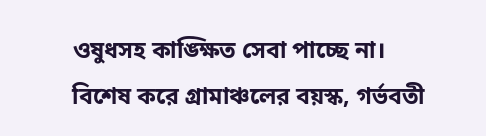ওষুধসহ কাঙ্ক্ষিত সেবা পাচ্ছে না। বিশেষ করে গ্রামাঞ্চলের বয়স্ক, গর্ভবতী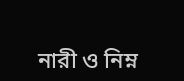নারী ও নিম্ন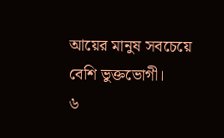আয়ের মানুষ সবচেয়ে বেশি ভুক্তভোগী।
৬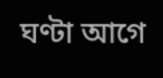ঘণ্টা আগে